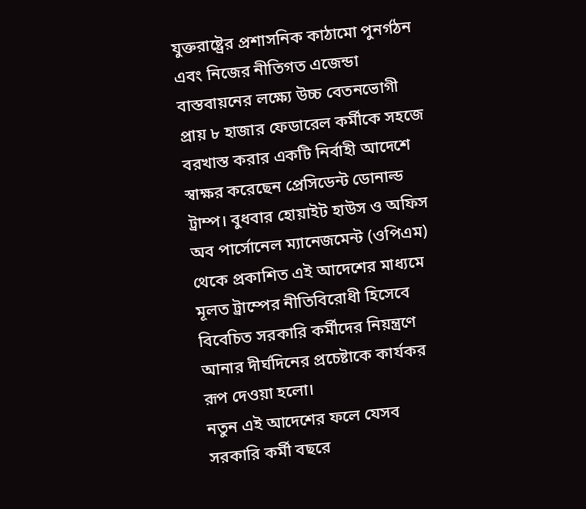যুক্তরাষ্ট্রের প্রশাসনিক কাঠামো পুনর্গঠন এবং নিজের নীতিগত এজেন্ডা বাস্তবায়নের লক্ষ্যে উচ্চ বেতনভোগী প্রায় ৮ হাজার ফেডারেল কর্মীকে সহজে বরখাস্ত করার একটি নির্বাহী আদেশে স্বাক্ষর করেছেন প্রেসিডেন্ট ডোনাল্ড ট্রাম্প। বুধবার হোয়াইট হাউস ও অফিস অব পার্সোনেল ম্যানেজমেন্ট (ওপিএম) থেকে প্রকাশিত এই আদেশের মাধ্যমে মূলত ট্রাম্পের নীতিবিরোধী হিসেবে বিবেচিত সরকারি কর্মীদের নিয়ন্ত্রণে আনার দীর্ঘদিনের প্রচেষ্টাকে কার্যকর রূপ দেওয়া হলো।
নতুন এই আদেশের ফলে যেসব সরকারি কর্মী বছরে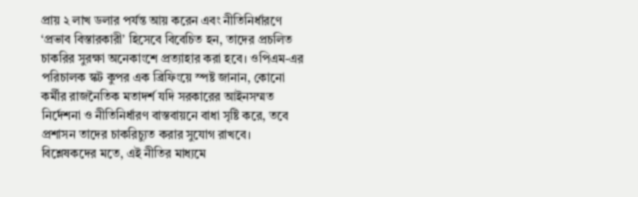প্রায় ২ লাখ ডলার পর্যন্ত আয় করেন এবং নীতিনির্ধারণে ‘প্রভাব বিস্তারকারী’ হিসেবে বিবেচিত হন, তাদের প্রচলিত চাকরির সুরক্ষা অনেকাংশে প্রত্যাহার করা হবে। ওপিএম-এর পরিচালক স্কট কুপর এক ব্রিফিংয়ে স্পষ্ট জানান, কোনো কর্মীর রাজনৈতিক মতাদর্শ যদি সরকারের আইনসম্মত নির্দেশনা ও নীতিনির্ধারণ বাস্তবায়নে বাধা সৃষ্টি করে, তবে প্রশাসন তাদের চাকরিচ্যুত করার সুযোগ রাখবে।
বিশ্লেষকদের মতে, এই নীতির মাধ্যমে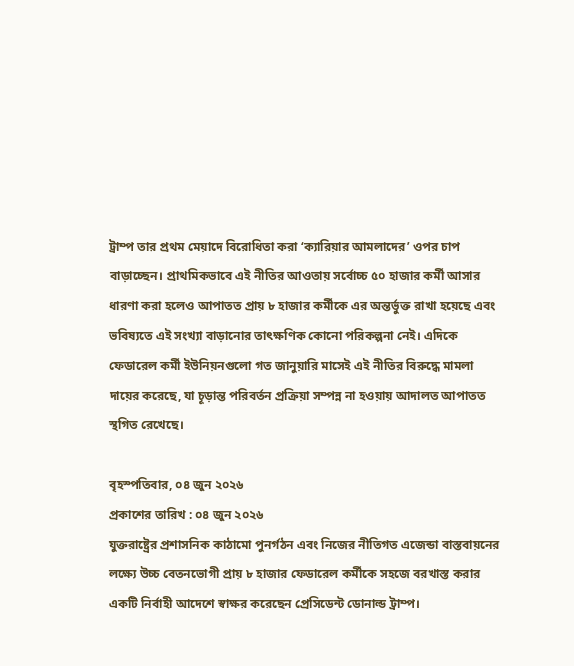ট্রাম্প তার প্রথম মেয়াদে বিরোধিতা করা ‘ক্যারিয়ার আমলাদের’ ওপর চাপ বাড়াচ্ছেন। প্রাথমিকভাবে এই নীতির আওতায় সর্বোচ্চ ৫০ হাজার কর্মী আসার ধারণা করা হলেও আপাতত প্রায় ৮ হাজার কর্মীকে এর অন্তর্ভুক্ত রাখা হয়েছে এবং ভবিষ্যতে এই সংখ্যা বাড়ানোর তাৎক্ষণিক কোনো পরিকল্পনা নেই। এদিকে ফেডারেল কর্মী ইউনিয়নগুলো গত জানুয়ারি মাসেই এই নীতির বিরুদ্ধে মামলা দায়ের করেছে, যা চূড়ান্ত পরিবর্তন প্রক্রিয়া সম্পন্ন না হওয়ায় আদালত আপাতত স্থগিত রেখেছে।

বৃহস্পতিবার, ০৪ জুন ২০২৬
প্রকাশের তারিখ : ০৪ জুন ২০২৬
যুক্তরাষ্ট্রের প্রশাসনিক কাঠামো পুনর্গঠন এবং নিজের নীতিগত এজেন্ডা বাস্তবায়নের লক্ষ্যে উচ্চ বেতনভোগী প্রায় ৮ হাজার ফেডারেল কর্মীকে সহজে বরখাস্ত করার একটি নির্বাহী আদেশে স্বাক্ষর করেছেন প্রেসিডেন্ট ডোনাল্ড ট্রাম্প।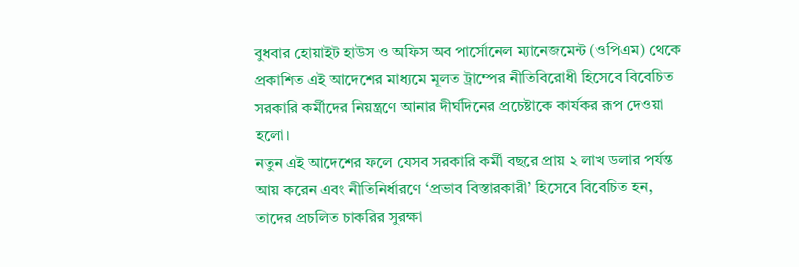বুধবার হোয়াইট হাউস ও অফিস অব পার্সোনেল ম্যানেজমেন্ট (ওপিএম) থেকে প্রকাশিত এই আদেশের মাধ্যমে মূলত ট্রাম্পের নীতিবিরোধী হিসেবে বিবেচিত সরকারি কর্মীদের নিয়ন্ত্রণে আনার দীর্ঘদিনের প্রচেষ্টাকে কার্যকর রূপ দেওয়া হলো।
নতুন এই আদেশের ফলে যেসব সরকারি কর্মী বছরে প্রায় ২ লাখ ডলার পর্যন্ত আয় করেন এবং নীতিনির্ধারণে ‘প্রভাব বিস্তারকারী’ হিসেবে বিবেচিত হন, তাদের প্রচলিত চাকরির সুরক্ষা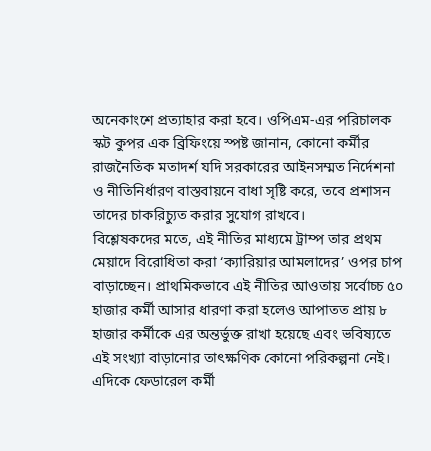অনেকাংশে প্রত্যাহার করা হবে। ওপিএম-এর পরিচালক স্কট কুপর এক ব্রিফিংয়ে স্পষ্ট জানান, কোনো কর্মীর রাজনৈতিক মতাদর্শ যদি সরকারের আইনসম্মত নির্দেশনা ও নীতিনির্ধারণ বাস্তবায়নে বাধা সৃষ্টি করে, তবে প্রশাসন তাদের চাকরিচ্যুত করার সুযোগ রাখবে।
বিশ্লেষকদের মতে, এই নীতির মাধ্যমে ট্রাম্প তার প্রথম মেয়াদে বিরোধিতা করা ‘ক্যারিয়ার আমলাদের’ ওপর চাপ বাড়াচ্ছেন। প্রাথমিকভাবে এই নীতির আওতায় সর্বোচ্চ ৫০ হাজার কর্মী আসার ধারণা করা হলেও আপাতত প্রায় ৮ হাজার কর্মীকে এর অন্তর্ভুক্ত রাখা হয়েছে এবং ভবিষ্যতে এই সংখ্যা বাড়ানোর তাৎক্ষণিক কোনো পরিকল্পনা নেই। এদিকে ফেডারেল কর্মী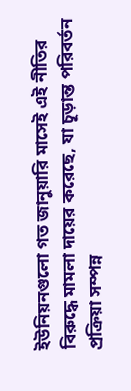ইউনিয়নগুলো গত জানুয়ারি মাসেই এই নীতির বিরুদ্ধে মামলা দায়ের করেছে, যা চূড়ান্ত পরিবর্তন প্রক্রিয়া সম্পন্ন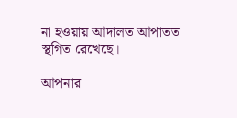না হওয়ায় আদালত আপাতত স্থগিত রেখেছে।

আপনার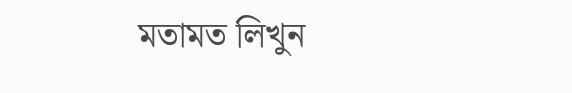মতামত লিখুন